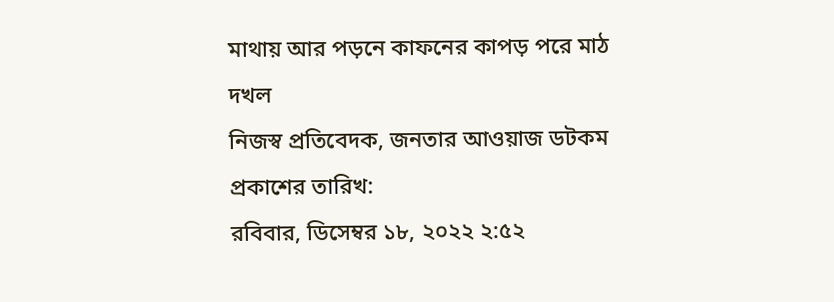মাথায় আর পড়নে কাফনের কাপড় পরে মাঠ দখল
নিজস্ব প্রতিবেদক, জনতার আওয়াজ ডটকম
প্রকাশের তারিখ:
রবিবার, ডিসেম্বর ১৮, ২০২২ ২:৫২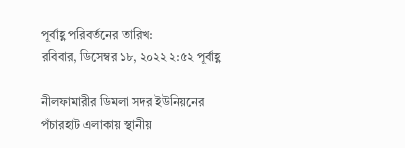পূর্বাহ্ণ পরিবর্তনের তারিখ:
রবিবার, ডিসেম্বর ১৮, ২০২২ ২:৫২ পূর্বাহ্ণ

নীলফামারীর ডিমলা সদর ইউনিয়নের পঁচারহাট এলাকায় স্থানীয়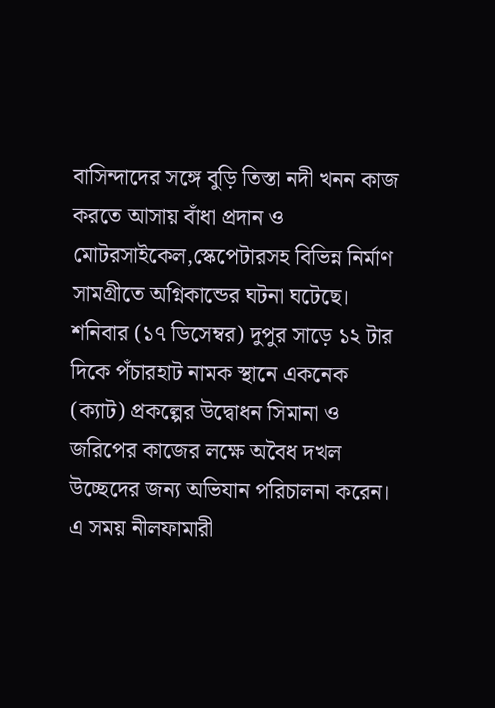বাসিন্দাদের সঙ্গে বুড়ি তিস্তা নদী খনন কাজ করতে আসায় বাঁধা প্রদান ও মোটরসাইকেল,স্কেপেটারসহ বিভিন্ন নির্মাণ সামগ্রীতে অগ্নিকান্ডের ঘটনা ঘটেছে।
শনিবার (১৭ ডিসেম্বর) দুপুর সাড়ে ১২ টার দিকে পঁচারহাট নামক স্থানে একনেক (ক্যাট) প্রকল্পের উদ্বোধন সিমানা ও জরিপের কাজের লক্ষে অবৈধ দখল উচ্ছেদের জন্য অভিযান পরিচালনা করেন।
এ সময় নীলফামারী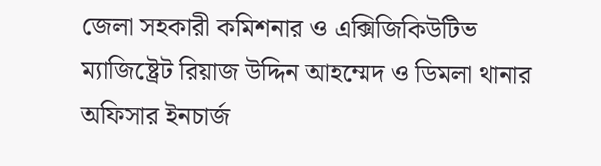জেলা সহকারী কমিশনার ও এক্সিজিকিউটিভ ম্যাজিষ্ট্রেট রিয়াজ উদ্দিন আহম্মেদ ও ডিমলা থানার অফিসার ইনচার্জ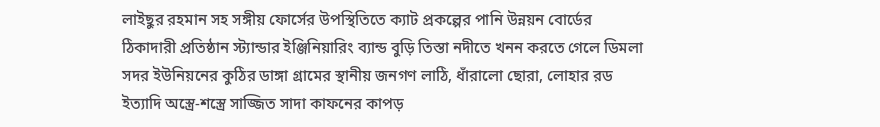লাইছুর রহমান সহ সঙ্গীয় ফোর্সের উপস্থিতিতে ক্যাট প্রকল্পের পানি উন্নয়ন বোর্ডের ঠিকাদারী প্রতিষ্ঠান স্ট্যান্ডার ইঞ্জিনিয়ারিং ব্যান্ড বুড়ি তিস্তা নদীতে খনন করতে গেলে ডিমলা সদর ইউনিয়নের কুঠির ডাঙ্গা গ্রামের স্থানীয় জনগণ লাঠি, ধাঁরালো ছোরা, লোহার রড ইত্যাদি অস্ত্রে-শস্ত্রে সাজ্জিত সাদা কাফনের কাপড়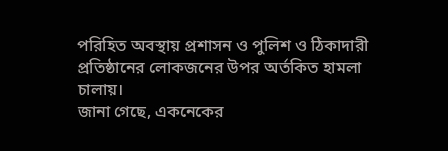পরিহিত অবস্থায় প্রশাসন ও পুলিশ ও ঠিকাদারী প্রতিষ্ঠানের লোকজনের উপর অর্তকিত হামলা চালায়।
জানা গেছে, একনেকের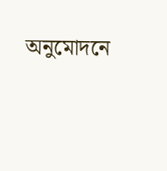অনুমোদনে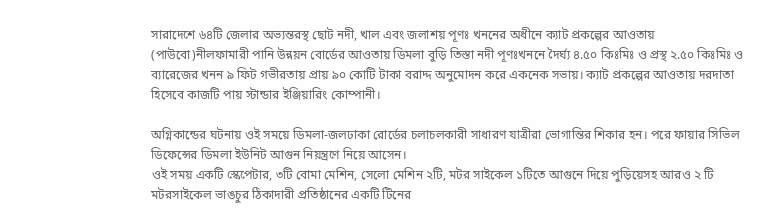সারাদেশে ৬৪টি জেলার অভ্যন্তরস্থ ছোট নদী, খাল এবং জলাশয় পূণঃ খননের অধীনে ক্যাট প্রকল্পের আওতায় (পাউবো)নীলফামারী পানি উন্নয়ন বোর্ডের আওতায় ডিমলা বুড়ি তিস্তা নদী পূণঃখননে দৈর্ঘ্য ৪.৫০ কিঃমিঃ ও প্রস্থ ২.৫০ কিঃমিঃ ও ব্যারেজের খনন ৯ ফিট গভীরতায় প্রায় ৯০ কোটি টাকা বরাদ্দ অনুমোদন করে একনেক সভায়। ক্যাট প্রকল্পের আওতায় দরদাতা হিসেবে কাজটি পায় স্টান্ডার ইঞ্জিয়ারিং কোম্পানী।

অগ্নিকান্ডের ঘটনায় ওই সময়ে ডিমলা-জলঢাকা রোর্ডের চলাচলকারী সাধারণ যাত্রীরা ভোগান্তির শিকার হন। পরে ফায়ার সিভিল ডিফেন্সের ডিমলা ইউনিট আগুন নিয়ন্ত্রণে নিয়ে আসেন।
ওই সময় একটি স্কেপেটার, ৩টি বোমা মেশিন, সেলো মেশিন ২টি, মটর সাইকেল ১টিতে আগুনে দিয়ে পুড়িয়েসহ আরও ২ টি মটরসাইকেল ভাঙচুর ঠিকাদারী প্রতিষ্ঠানের একটি টিনের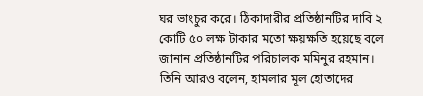ঘর ভাংচুর করে। ঠিকাদারীর প্রতিষ্ঠানটির দাবি ২ কোটি ৫০ লক্ষ টাকার মতো ক্ষয়ক্ষতি হয়েছে বলে জানান প্রতিষ্ঠানটির পরিচালক মমিনুর রহমান।
তিনি আরও বলেন, হামলার মূল হোতাদের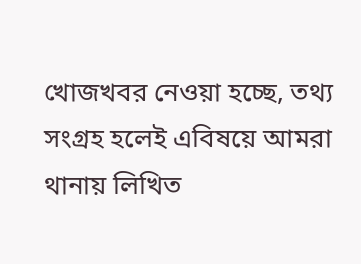খোজখবর নেওয়া হচ্ছে, তথ্য সংগ্রহ হলেই এবিষয়ে আমরা থানায় লিখিত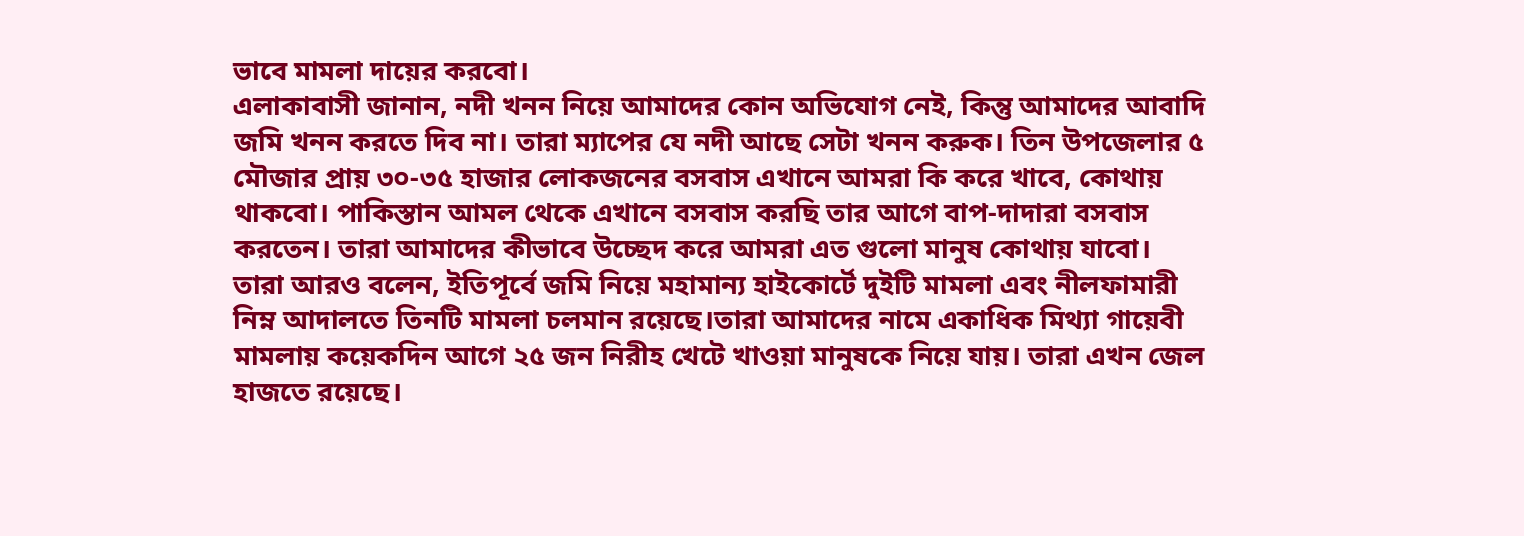ভাবে মামলা দায়ের করবো।
এলাকাবাসী জানান, নদী খনন নিয়ে আমাদের কোন অভিযোগ নেই, কিন্তু আমাদের আবাদি জমি খনন করতে দিব না। তারা ম্যাপের যে নদী আছে সেটা খনন করুক। তিন উপজেলার ৫ মৌজার প্রায় ৩০-৩৫ হাজার লোকজনের বসবাস এখানে আমরা কি করে খাবে, কোথায় থাকবো। পাকিস্তান আমল থেকে এখানে বসবাস করছি তার আগে বাপ-দাদারা বসবাস করতেন। তারা আমাদের কীভাবে উচ্ছেদ করে আমরা এত গুলো মানুষ কোথায় যাবো।
তারা আরও বলেন, ইতিপূর্বে জমি নিয়ে মহামান্য হাইকোর্টে দুইটি মামলা এবং নীলফামারী নিম্ন আদালতে তিনটি মামলা চলমান রয়েছে।তারা আমাদের নামে একাধিক মিথ্যা গায়েবী মামলায় কয়েকদিন আগে ২৫ জন নিরীহ খেটে খাওয়া মানুষকে নিয়ে যায়। তারা এখন জেল হাজতে রয়েছে।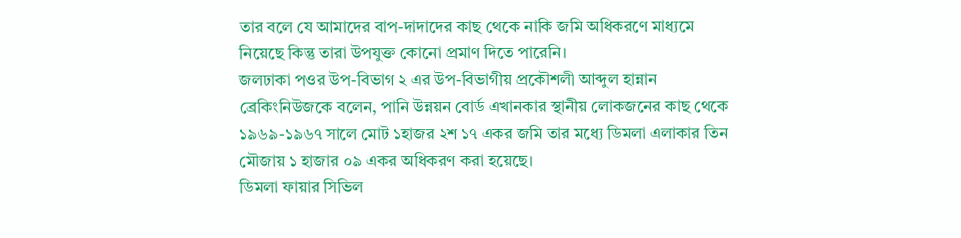তার বলে যে আমাদের বাপ-দাদাদের কাছ থেকে নাকি জমি অধিকরণে মাধ্যমে নিয়েছে কিন্তু তারা উপযুক্ত কোনো প্রমাণ দিতে পারেনি।
জলঢাকা পওর উপ-বিভাগ ২ এর উপ-বিভাগীয় প্রকৌশলী আব্দুল হান্নান ব্রেকিংনিউজকে বলেন, পানি উন্নয়ন বোর্ড এখানকার স্থানীয় লোকজনের কাছ থেকে ১৯৬৯-১৯৬৭ সালে মোট ১হাজর ২শ ১৭ একর জমি তার মধ্যে ডিমলা এলাকার তিন মৌজায় ১ হাজার ০৯ একর অধিকরণ করা হয়েছে।
ডিমলা ফায়ার সিভিল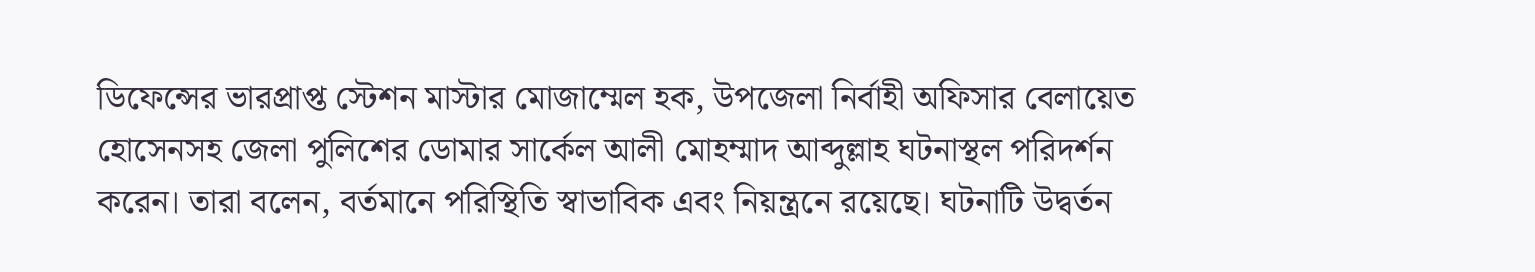ডিফেন্সের ভারপ্রাপ্ত স্টেশন মাস্টার মোজাম্মেল হক, উপজেলা নির্বাহী অফিসার বেলায়েত হোসেনসহ জেলা পুলিশের ডোমার সার্কেল আলী মোহম্মাদ আব্দুল্লাহ ঘটনাস্থল পরিদর্শন করেন। তারা বলেন, বর্তমানে পরিস্থিতি স্বাভাবিক এবং নিয়ন্ত্রনে রয়েছে। ঘটনাটি উদ্বর্তন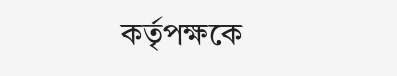কর্তৃপক্ষকে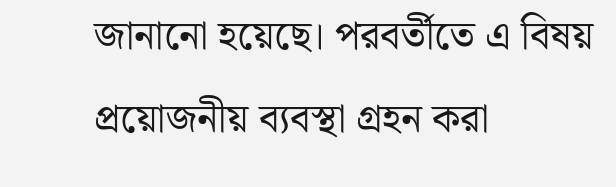জানানো হয়েছে। পরবর্তীতে এ বিষয় প্রয়োজনীয় ব্যবস্থা গ্রহন করা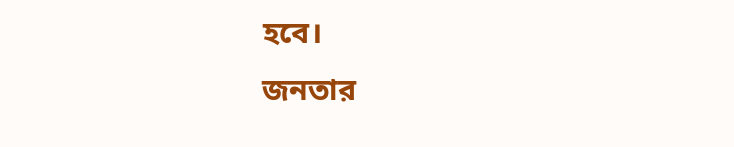হবে।
জনতার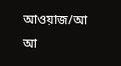আওয়াজ/আ আ